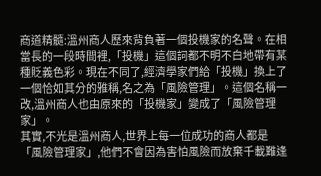商道精髓:溫州商人歷來背負著一個投機家的名聲。在相當長的一段時間裡,「投機」這個詞都不明不白地帶有某種貶義色彩。現在不同了,經濟學家們給「投機」換上了一個恰如其分的雅稱,名之為「風險管理」。這個名稱一改,溫州商人也由原來的「投機家」變成了「風險管理家」。
其實,不光是溫州商人,世界上每一位成功的商人都是「風險管理家」,他們不會因為害怕風險而放棄千載難逢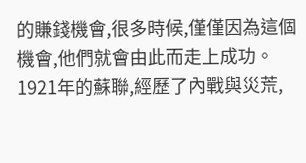的賺錢機會,很多時候,僅僅因為這個機會,他們就會由此而走上成功。
1921年的蘇聯,經歷了內戰與災荒,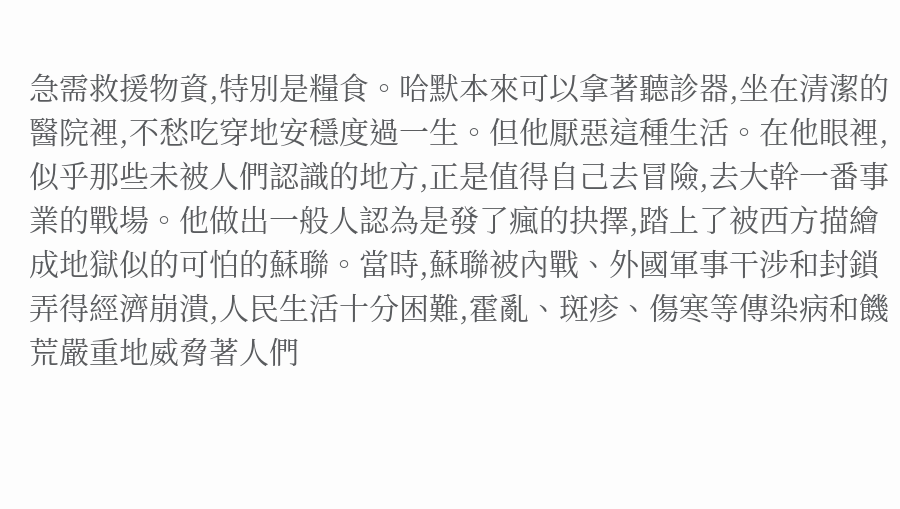急需救援物資,特別是糧食。哈默本來可以拿著聽診器,坐在清潔的醫院裡,不愁吃穿地安穩度過一生。但他厭惡這種生活。在他眼裡,似乎那些未被人們認識的地方,正是值得自己去冒險,去大幹一番事業的戰場。他做出一般人認為是發了瘋的抉擇,踏上了被西方描繪成地獄似的可怕的蘇聯。當時,蘇聯被內戰、外國軍事干涉和封鎖弄得經濟崩潰,人民生活十分困難,霍亂、斑疹、傷寒等傳染病和饑荒嚴重地威脅著人們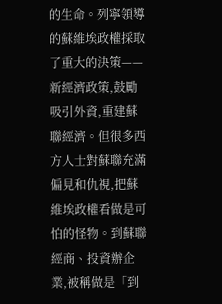的生命。列寧領導的蘇維埃政權採取了重大的決策——新經濟政策,鼓勵吸引外資,重建蘇聯經濟。但很多西方人士對蘇聯充滿偏見和仇視,把蘇維埃政權看做是可怕的怪物。到蘇聯經商、投資辦企業,被稱做是「到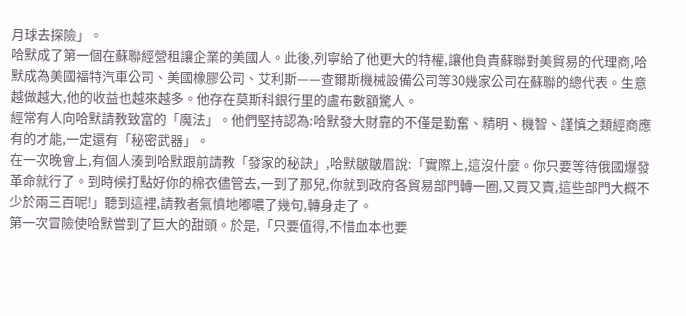月球去探險」。
哈默成了第一個在蘇聯經營租讓企業的美國人。此後,列寧給了他更大的特權,讓他負責蘇聯對美貿易的代理商,哈默成為美國福特汽車公司、美國橡膠公司、艾利斯——查爾斯機械設備公司等30幾家公司在蘇聯的總代表。生意越做越大,他的收益也越來越多。他存在莫斯科銀行里的盧布數額驚人。
經常有人向哈默請教致富的「魔法」。他們堅持認為:哈默發大財靠的不僅是勤奮、精明、機智、謹慎之類經商應有的才能,一定還有「秘密武器」。
在一次晚會上,有個人湊到哈默跟前請教「發家的秘訣」,哈默皺皺眉說:「實際上,這沒什麼。你只要等待俄國爆發革命就行了。到時候打點好你的棉衣儘管去,一到了那兒,你就到政府各貿易部門轉一圈,又買又賣,這些部門大概不少於兩三百呢!」聽到這裡,請教者氣憤地嘟噥了幾句,轉身走了。
第一次冒險使哈默嘗到了巨大的甜頭。於是,「只要值得,不惜血本也要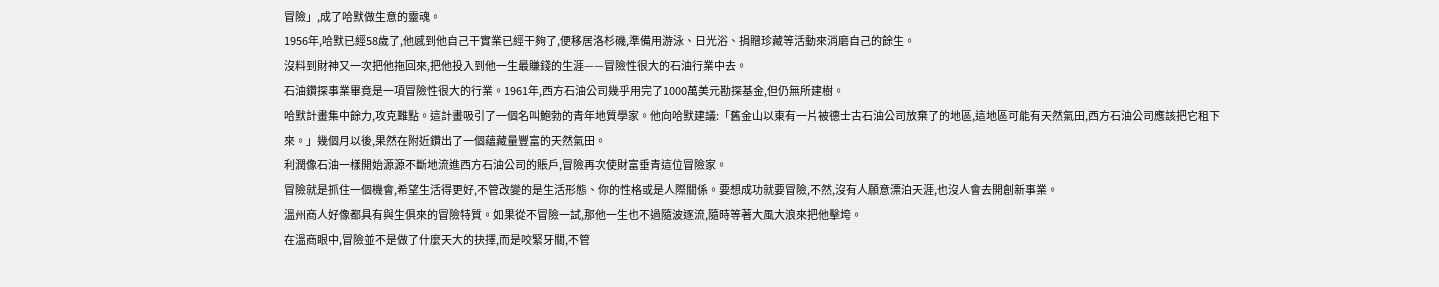冒險」,成了哈默做生意的靈魂。
1956年,哈默已經58歲了,他感到他自己干實業已經干夠了,便移居洛杉磯,準備用游泳、日光浴、捐贈珍藏等活動來消磨自己的餘生。
沒料到財神又一次把他拖回來,把他投入到他一生最賺錢的生涯——冒險性很大的石油行業中去。
石油鑽探事業畢竟是一項冒險性很大的行業。1961年,西方石油公司幾乎用完了1000萬美元勘探基金,但仍無所建樹。
哈默計畫集中餘力,攻克難點。這計畫吸引了一個名叫鮑勃的青年地質學家。他向哈默建議:「舊金山以東有一片被德士古石油公司放棄了的地區,這地區可能有天然氣田,西方石油公司應該把它租下來。」幾個月以後,果然在附近鑽出了一個蘊藏量豐富的天然氣田。
利潤像石油一樣開始源源不斷地流進西方石油公司的賬戶,冒險再次使財富垂青這位冒險家。
冒險就是抓住一個機會,希望生活得更好,不管改變的是生活形態、你的性格或是人際關係。要想成功就要冒險,不然,沒有人願意漂泊天涯,也沒人會去開創新事業。
溫州商人好像都具有與生俱來的冒險特質。如果從不冒險一試,那他一生也不過隨波逐流,隨時等著大風大浪來把他擊垮。
在溫商眼中,冒險並不是做了什麼天大的抉擇,而是咬緊牙關,不管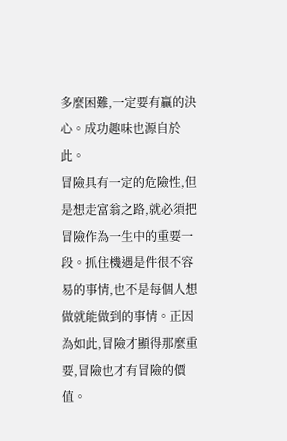多麼困難,一定要有贏的決心。成功趣味也源自於此。
冒險具有一定的危險性,但是想走富翁之路,就必須把冒險作為一生中的重要一段。抓住機遇是件很不容易的事情,也不是每個人想做就能做到的事情。正因為如此,冒險才顯得那麼重要,冒險也才有冒險的價值。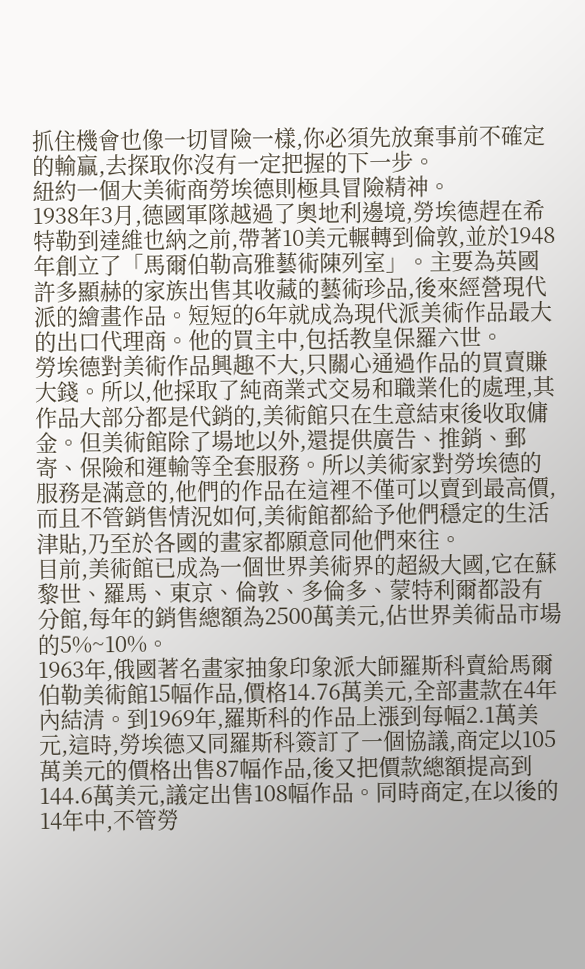抓住機會也像一切冒險一樣,你必須先放棄事前不確定的輸贏,去探取你沒有一定把握的下一步。
紐約一個大美術商勞埃德則極具冒險精神。
1938年3月,德國軍隊越過了奧地利邊境,勞埃德趕在希特勒到達維也納之前,帶著10美元輾轉到倫敦,並於1948年創立了「馬爾伯勒高雅藝術陳列室」。主要為英國許多顯赫的家族出售其收藏的藝術珍品,後來經營現代派的繪畫作品。短短的6年就成為現代派美術作品最大的出口代理商。他的買主中,包括教皇保羅六世。
勞埃德對美術作品興趣不大,只關心通過作品的買賣賺大錢。所以,他採取了純商業式交易和職業化的處理,其作品大部分都是代銷的,美術館只在生意結束後收取傭金。但美術館除了場地以外,還提供廣告、推銷、郵寄、保險和運輸等全套服務。所以美術家對勞埃德的服務是滿意的,他們的作品在這裡不僅可以賣到最高價,而且不管銷售情況如何,美術館都給予他們穩定的生活津貼,乃至於各國的畫家都願意同他們來往。
目前,美術館已成為一個世界美術界的超級大國,它在蘇黎世、羅馬、東京、倫敦、多倫多、蒙特利爾都設有分館,每年的銷售總額為2500萬美元,佔世界美術品市場的5%~10%。
1963年,俄國著名畫家抽象印象派大師羅斯科賣給馬爾伯勒美術館15幅作品,價格14.76萬美元,全部畫款在4年內結清。到1969年,羅斯科的作品上漲到每幅2.1萬美元,這時,勞埃德又同羅斯科簽訂了一個協議,商定以105萬美元的價格出售87幅作品,後又把價款總額提高到144.6萬美元,議定出售108幅作品。同時商定,在以後的14年中,不管勞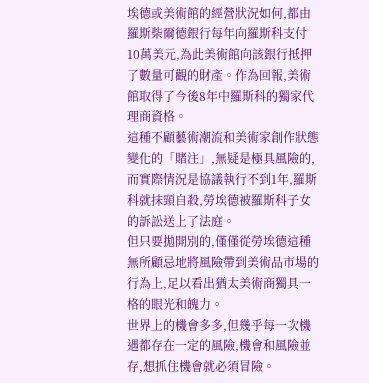埃德或美術館的經營狀況如何,都由羅斯柴爾德銀行每年向羅斯科支付10萬美元,為此美術館向該銀行抵押了數量可觀的財產。作為回報,美術館取得了今後8年中羅斯科的獨家代理商資格。
這種不顧藝術潮流和美術家創作狀態變化的「賭注」,無疑是極具風險的,而實際情況是協議執行不到1年,羅斯科就抹頸自殺,勞埃德被羅斯科子女的訴訟送上了法庭。
但只要拋開別的,僅僅從勞埃德這種無所顧忌地將風險帶到美術品市場的行為上,足以看出猶太美術商獨具一格的眼光和魄力。
世界上的機會多多,但幾乎每一次機遇都存在一定的風險,機會和風險並存,想抓住機會就必須冒險。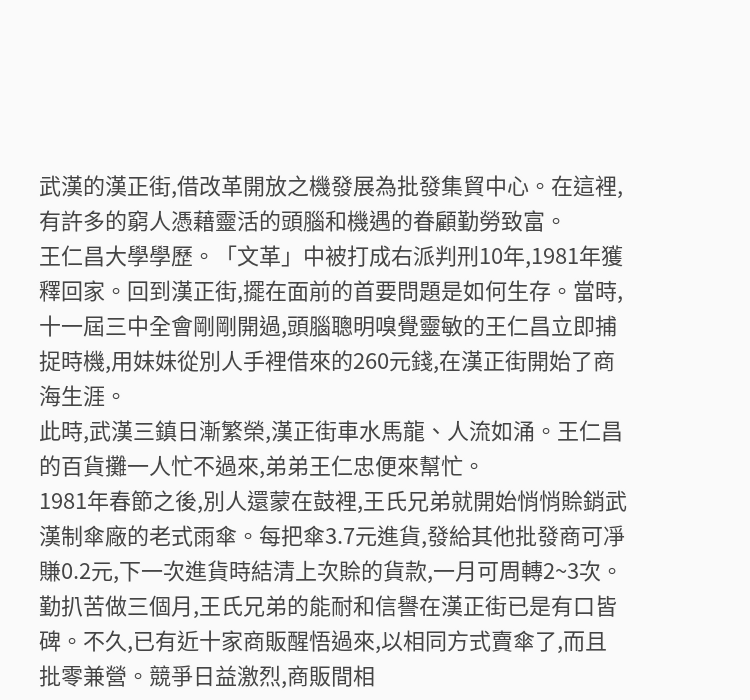武漢的漢正街,借改革開放之機發展為批發集貿中心。在這裡,有許多的窮人憑藉靈活的頭腦和機遇的眷顧勤勞致富。
王仁昌大學學歷。「文革」中被打成右派判刑10年,1981年獲釋回家。回到漢正街,擺在面前的首要問題是如何生存。當時,十一屆三中全會剛剛開過,頭腦聰明嗅覺靈敏的王仁昌立即捕捉時機,用妹妹從別人手裡借來的260元錢,在漢正街開始了商海生涯。
此時,武漢三鎮日漸繁榮,漢正街車水馬龍、人流如涌。王仁昌的百貨攤一人忙不過來,弟弟王仁忠便來幫忙。
1981年春節之後,別人還蒙在鼓裡,王氏兄弟就開始悄悄賒銷武漢制傘廠的老式雨傘。每把傘3.7元進貨,發給其他批發商可凈賺0.2元,下一次進貨時結清上次賒的貨款,一月可周轉2~3次。勤扒苦做三個月,王氏兄弟的能耐和信譽在漢正街已是有口皆碑。不久,已有近十家商販醒悟過來,以相同方式賣傘了,而且批零兼營。競爭日益激烈,商販間相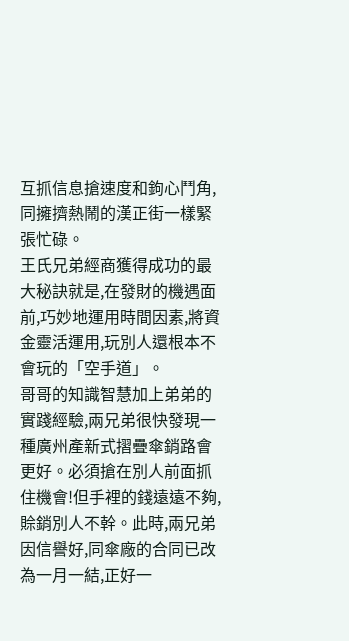互抓信息搶速度和鉤心鬥角,同擁擠熱鬧的漢正街一樣緊張忙碌。
王氏兄弟經商獲得成功的最大秘訣就是,在發財的機遇面前,巧妙地運用時間因素,將資金靈活運用,玩別人還根本不會玩的「空手道」。
哥哥的知識智慧加上弟弟的實踐經驗,兩兄弟很快發現一種廣州產新式摺疊傘銷路會更好。必須搶在別人前面抓住機會!但手裡的錢遠遠不夠,賒銷別人不幹。此時,兩兄弟因信譽好,同傘廠的合同已改為一月一結,正好一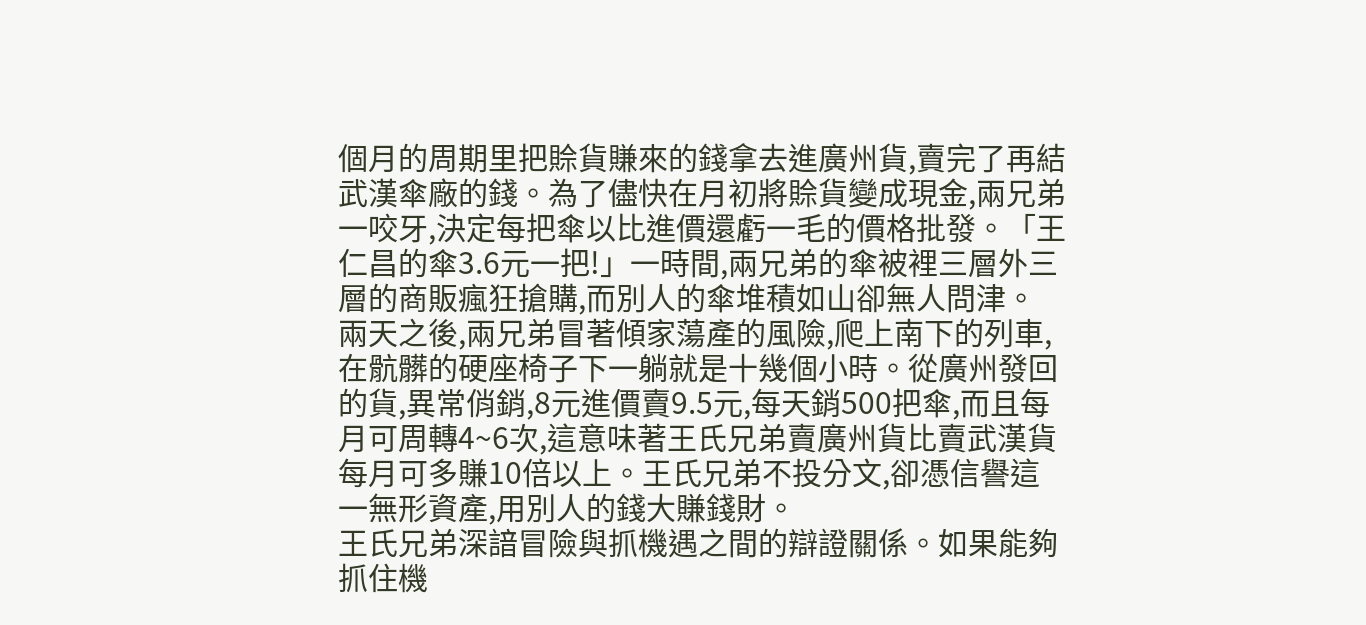個月的周期里把賒貨賺來的錢拿去進廣州貨,賣完了再結武漢傘廠的錢。為了儘快在月初將賒貨變成現金,兩兄弟一咬牙,決定每把傘以比進價還虧一毛的價格批發。「王仁昌的傘3.6元一把!」一時間,兩兄弟的傘被裡三層外三層的商販瘋狂搶購,而別人的傘堆積如山卻無人問津。
兩天之後,兩兄弟冒著傾家蕩產的風險,爬上南下的列車,在骯髒的硬座椅子下一躺就是十幾個小時。從廣州發回的貨,異常俏銷,8元進價賣9.5元,每天銷500把傘,而且每月可周轉4~6次,這意味著王氏兄弟賣廣州貨比賣武漢貨每月可多賺10倍以上。王氏兄弟不投分文,卻憑信譽這一無形資產,用別人的錢大賺錢財。
王氏兄弟深諳冒險與抓機遇之間的辯證關係。如果能夠抓住機